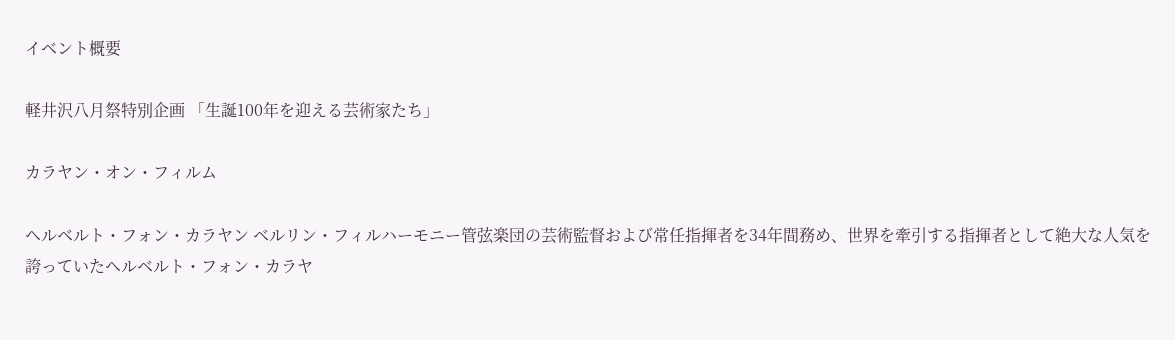イベント概要

軽井沢八月祭特別企画 「生誕100年を迎える芸術家たち」

カラヤン・オン・フィルム

ヘルベルト・フォン・カラヤン ベルリン・フィルハーモニー管弦楽団の芸術監督および常任指揮者を34年間務め、世界を牽引する指揮者として絶大な人気を誇っていたヘルベルト・フォン・カラヤ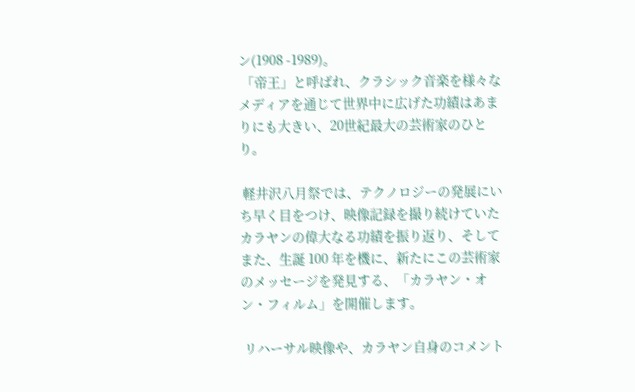ン(1908 -1989)。
 「帝王」と呼ばれ、クラシック音楽を様々なメディアを通じて世界中に広げた功績はあまりにも大きい、20世紀最大の芸術家のひとり。

 軽井沢八月祭では、テクノロジーの発展にいち早く目をつけ、映像記録を撮り続けていたカラヤンの偉大なる功績を振り返り、そしてまた、生誕 100 年を機に、新たにこの芸術家のメッセージを発見する、「カラヤン・オン・フィルム」を開催します。

 リハーサル映像や、カラヤン自身のコメント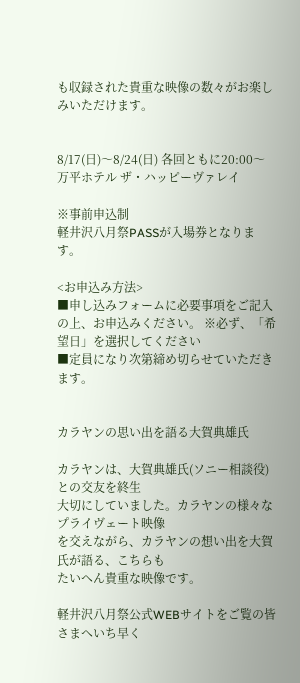も収録された貴重な映像の数々がお楽しみいただけます。


8/17(日)〜8/24(日) 各回ともに20:00〜 万平ホテル ザ・ハッピーヴァレイ

※事前申込制
軽井沢八月祭PASSが入場券となります。

<お申込み方法>
■申し込みフォームに必要事項をご記入の上、お申込みください。 ※必ず、「希望日」を選択してください
■定員になり次第締め切らせていただきます。


カラヤンの思い出を語る大賀典雄氏

カラヤンは、大賀典雄氏(ソニー相談役)との交友を終生
大切にしていました。カラヤンの様々なプライヴェート映像
を交えながら、カラヤンの想い出を大賀氏が語る、こちらも
たいへん貴重な映像です。

軽井沢八月祭公式WEBサイトをご覧の皆さまへいち早く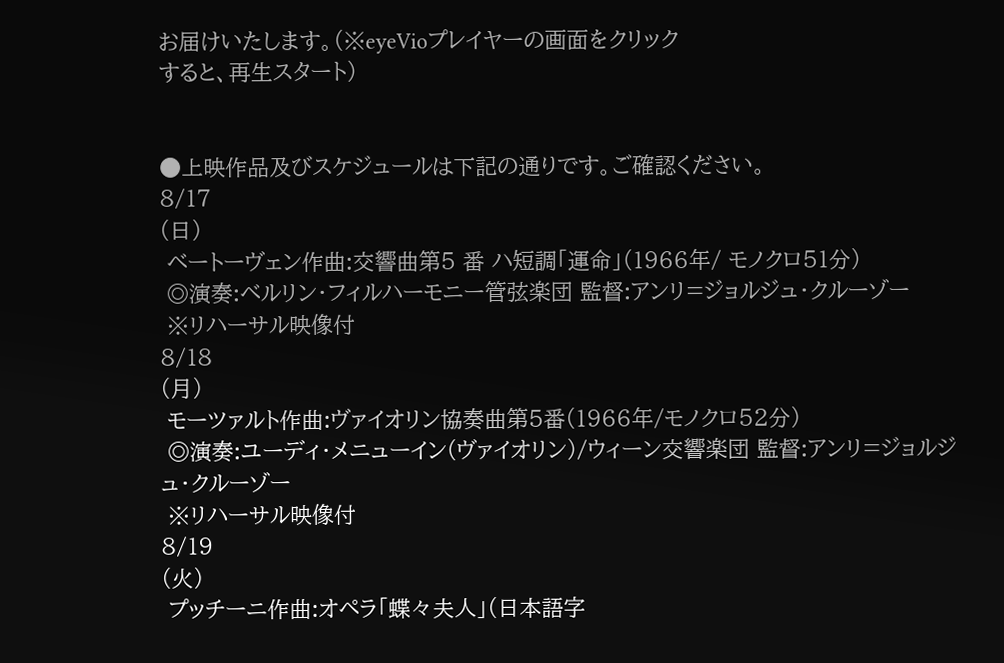お届けいたします。(※eyeVioプレイヤーの画面をクリック
すると、再生スタート)


●上映作品及びスケジュールは下記の通りです。ご確認ください。
8/17
(日)
 ベートーヴェン作曲:交響曲第5 番 ハ短調「運命」(1966年/ モノクロ51分)
 ◎演奏:ベルリン・フィルハーモニー管弦楽団 監督:アンリ=ジョルジュ・クルーゾー
 ※リハーサル映像付
8/18
(月)
 モーツァルト作曲:ヴァイオリン協奏曲第5番(1966年/モノクロ52分)
 ◎演奏:ユーディ・メニューイン(ヴァイオリン)/ウィーン交響楽団 監督:アンリ=ジョルジュ・クルーゾー
 ※リハーサル映像付
8/19
(火)
 プッチーニ作曲:オペラ「蝶々夫人」(日本語字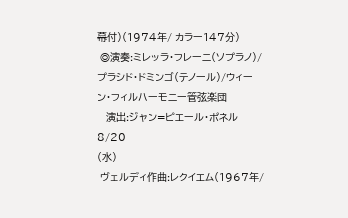幕付)(1974年/ カラー147分)
 ◎演奏:ミレッラ・フレーニ(ソプラノ)/プラシド・ドミンゴ(テノール)/ウィーン・フィルハーモニー管弦楽団
   演出:ジャン=ピエール・ポネル
8/20
(水)
 ヴェルディ作曲:レクイエム(1967年/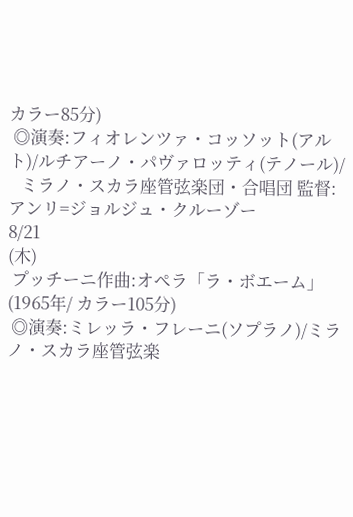カラー85分)
 ◎演奏:フィオレンツァ・コッソット(アルト)/ルチアーノ・パヴァロッティ(テノール)/
   ミラノ・スカラ座管弦楽団・合唱団 監督:アンリ=ジョルジュ・クルーゾー
8/21
(木)
 プッチーニ作曲:オペラ「ラ・ボエーム」(1965年/ カラー105分)
 ◎演奏:ミレッラ・フレーニ(ソプラノ)/ミラノ・スカラ座管弦楽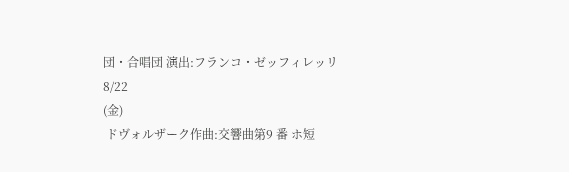団・合唱団 演出:フランコ・ゼッフィレッリ
8/22
(金)
 ドヴォルザーク作曲:交響曲第9 番 ホ短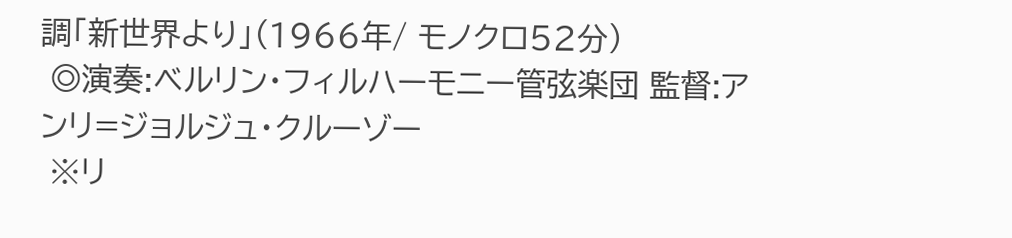調「新世界より」(1966年/ モノクロ52分)
 ◎演奏:ベルリン・フィルハーモニー管弦楽団 監督:アンリ=ジョルジュ・クルーゾー
 ※リ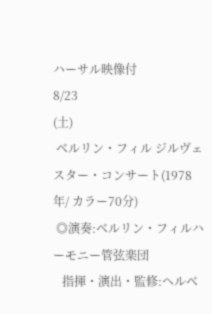ハーサル映像付
8/23
(土)
 ベルリン・フィル ジルヴェスター・コンサート(1978年/ カラー70分)
 ◎演奏:ベルリン・フィルハーモニー管弦楽団
   指揮・演出・監修:ヘルベ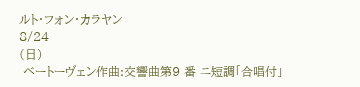ルト・フォン・カラヤン
8/24
(日)
 ベートーヴェン作曲:交響曲第9 番 ニ短調「合唱付」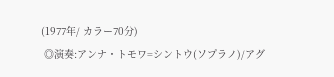(1977年/ カラー70分)
 ◎演奏:アンナ・トモワ=シントウ(ソプラノ)/アグ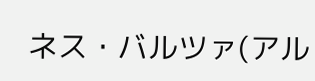ネス・バルツァ(アル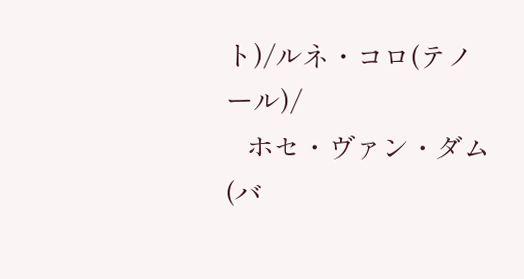ト)/ルネ・コロ(テノール)/
   ホセ・ヴァン・ダム(バ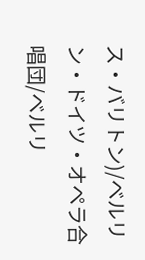ス・バリトン)/ベルリン・ドイツ・オペラ合唱団/ベルリ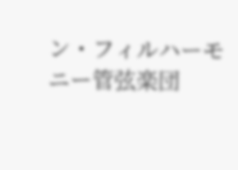ン・フィルハーモニー管弦楽団